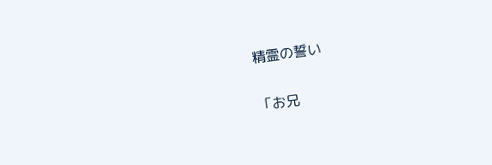精霊の誓い

「お兄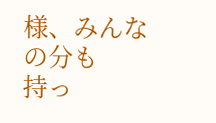様、みんなの分も
持っ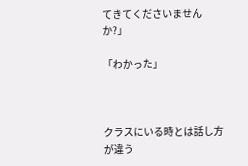てきてくださいませんか?」

「わかった」



クラスにいる時とは話し方が違う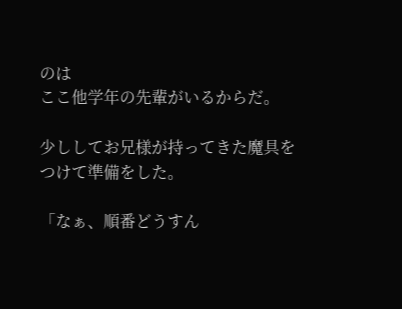のは
ここ他学年の先輩がいるからだ。

少ししてお兄様が持ってきた魔具を
つけて準備をした。

「なぁ、順番どうすん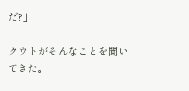だ?」

クウトがそんなことを聞いてきた。